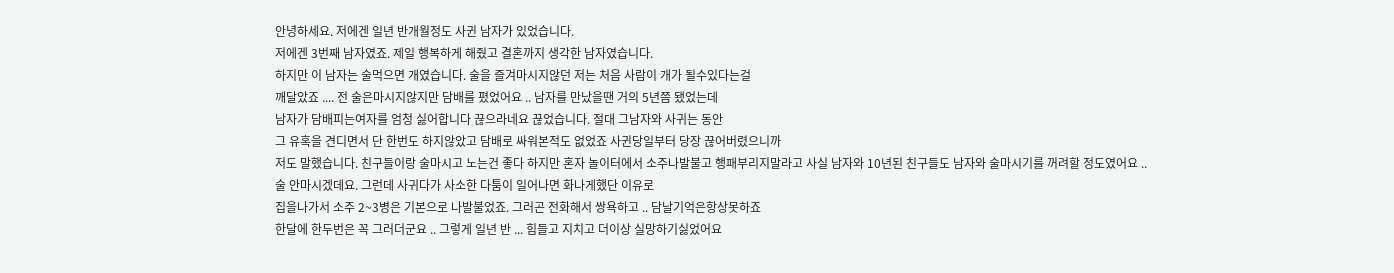안녕하세요. 저에겐 일년 반개월정도 사귄 남자가 있었습니다.
저에겐 3번째 남자였죠. 제일 행복하게 해줬고 결혼까지 생각한 남자였습니다.
하지만 이 남자는 술먹으면 개였습니다. 술을 즐겨마시지않던 저는 처음 사람이 개가 될수있다는걸
깨달았죠 .... 전 술은마시지않지만 담배를 폈었어요 .. 남자를 만났을땐 거의 5년쯤 됐었는데
남자가 담배피는여자를 엄청 싫어합니다 끊으라네요 끊었습니다. 절대 그남자와 사귀는 동안
그 유혹을 견디면서 단 한번도 하지않았고 담배로 싸워본적도 없었죠 사귄당일부터 당장 끊어버렸으니까
저도 말했습니다. 친구들이랑 술마시고 노는건 좋다 하지만 혼자 놀이터에서 소주나발불고 행패부리지말라고 사실 남자와 10년된 친구들도 남자와 술마시기를 꺼려할 정도였어요 ..
술 안마시겠데요. 그런데 사귀다가 사소한 다툼이 일어나면 화나게했단 이유로
집을나가서 소주 2~3병은 기본으로 나발불었죠. 그러곤 전화해서 쌍욕하고 .. 담날기억은항상못하죠
한달에 한두번은 꼭 그러더군요 .. 그렇게 일년 반 ... 힘들고 지치고 더이상 실망하기싫었어요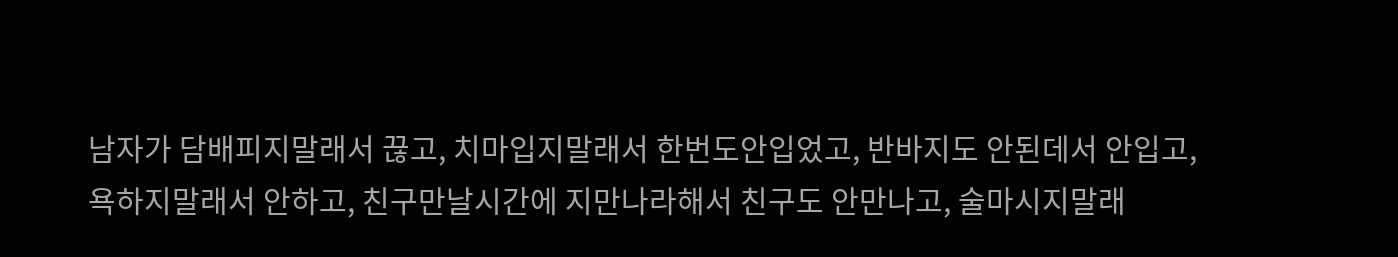남자가 담배피지말래서 끊고, 치마입지말래서 한번도안입었고, 반바지도 안된데서 안입고,
욕하지말래서 안하고, 친구만날시간에 지만나라해서 친구도 안만나고, 술마시지말래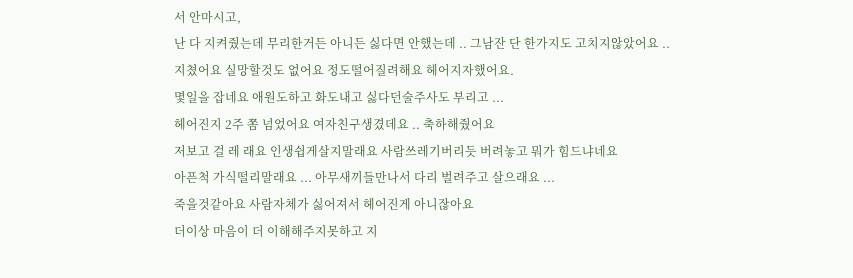서 안마시고,
난 다 지켜줬는데 무리한거든 아니든 싫다면 안했는데 .. 그남잔 단 한가지도 고치지않았어요 ..
지쳤어요 실망할것도 없어요 정도떨어질려해요 헤어지자했어요.
몇일을 잡네요 애원도하고 화도내고 싫다던술주사도 부리고 ...
헤어진지 2주 쫌 넘었어요 여자친구생겼데요 .. 축하해줬어요
저보고 걸 레 래요 인생쉽게살지말래요 사람쓰레기버리듯 버려놓고 뭐가 힘드냐네요
아픈척 가식떨리말래요 ... 아무새끼들만나서 다리 벌려주고 살으래요 ...
죽을것같아요 사람자체가 싫어져서 헤어진게 아니잖아요
더이상 마음이 더 이해해주지못하고 지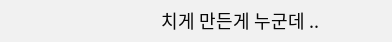치게 만든게 누군데 ..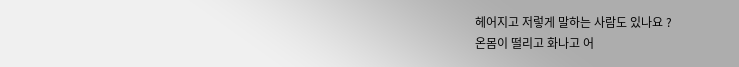헤어지고 저렇게 말하는 사람도 있나요 ?
온몸이 떨리고 화나고 어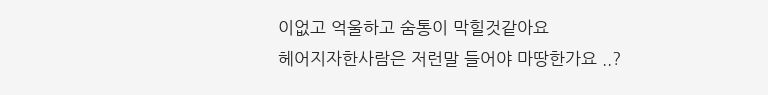이없고 억울하고 숨통이 막힐것같아요
헤어지자한사람은 저런말 들어야 마땅한가요 ..?